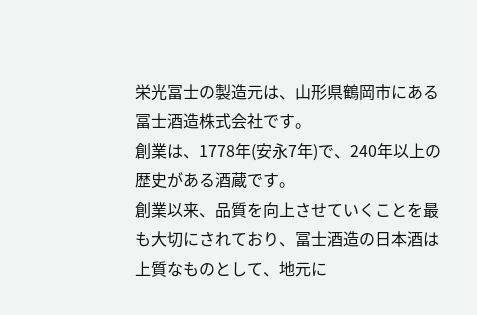栄光冨士の製造元は、山形県鶴岡市にある冨士酒造株式会社です。
創業は、1778年(安永7年)で、240年以上の歴史がある酒蔵です。
創業以来、品質を向上させていくことを最も大切にされており、冨士酒造の日本酒は上質なものとして、地元に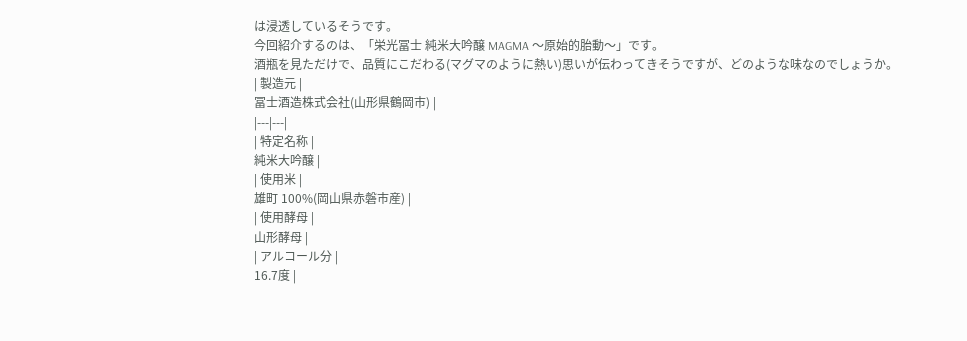は浸透しているそうです。
今回紹介するのは、「栄光冨士 純米大吟醸 MAGMA 〜原始的胎動〜」です。
酒瓶を見ただけで、品質にこだわる(マグマのように熱い)思いが伝わってきそうですが、どのような味なのでしょうか。
| 製造元 |
冨士酒造株式会社(山形県鶴岡市) |
|---|---|
| 特定名称 |
純米大吟醸 |
| 使用米 |
雄町 100%(岡山県赤磐市産) |
| 使用酵母 |
山形酵母 |
| アルコール分 |
16.7度 |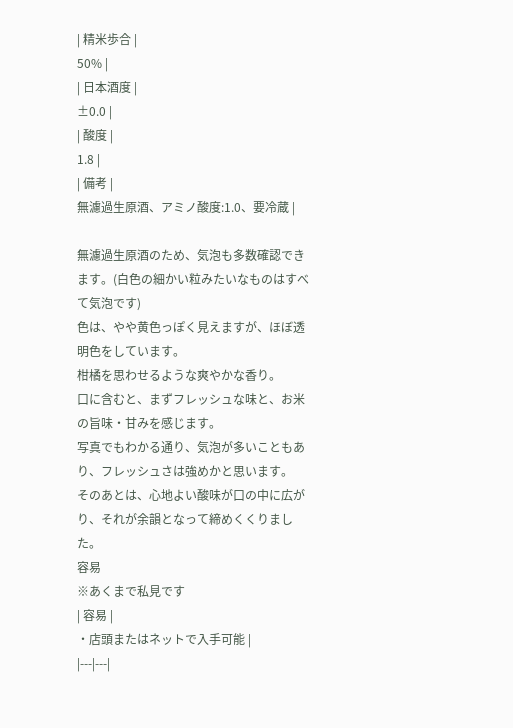| 精米歩合 |
50% |
| 日本酒度 |
±0.0 |
| 酸度 |
1.8 |
| 備考 |
無濾過生原酒、アミノ酸度:1.0、要冷蔵 |

無濾過生原酒のため、気泡も多数確認できます。(白色の細かい粒みたいなものはすべて気泡です)
色は、やや黄色っぽく見えますが、ほぼ透明色をしています。
柑橘を思わせるような爽やかな香り。
口に含むと、まずフレッシュな味と、お米の旨味・甘みを感じます。
写真でもわかる通り、気泡が多いこともあり、フレッシュさは強めかと思います。
そのあとは、心地よい酸味が口の中に広がり、それが余韻となって締めくくりました。
容易
※あくまで私見です
| 容易 |
・店頭またはネットで入手可能 |
|---|---|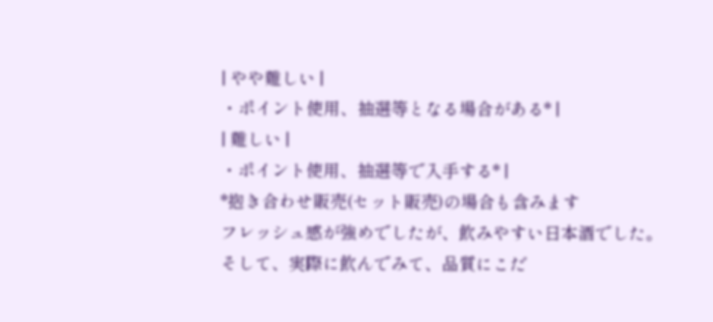| やや難しい |
・ポイント使用、抽選等となる場合がある* |
| 難しい |
・ポイント使用、抽選等で入手する* |
*抱き合わせ販売(セット販売)の場合も含みます
フレッシュ感が強めでしたが、飲みやすい日本酒でした。
そして、実際に飲んでみて、品質にこだ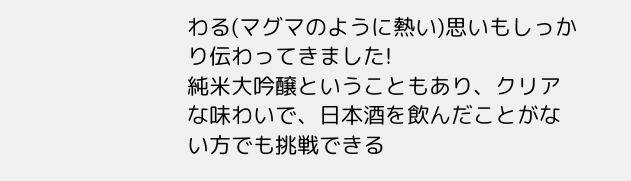わる(マグマのように熱い)思いもしっかり伝わってきました!
純米大吟醸ということもあり、クリアな味わいで、日本酒を飲んだことがない方でも挑戦できる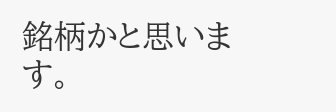銘柄かと思います。